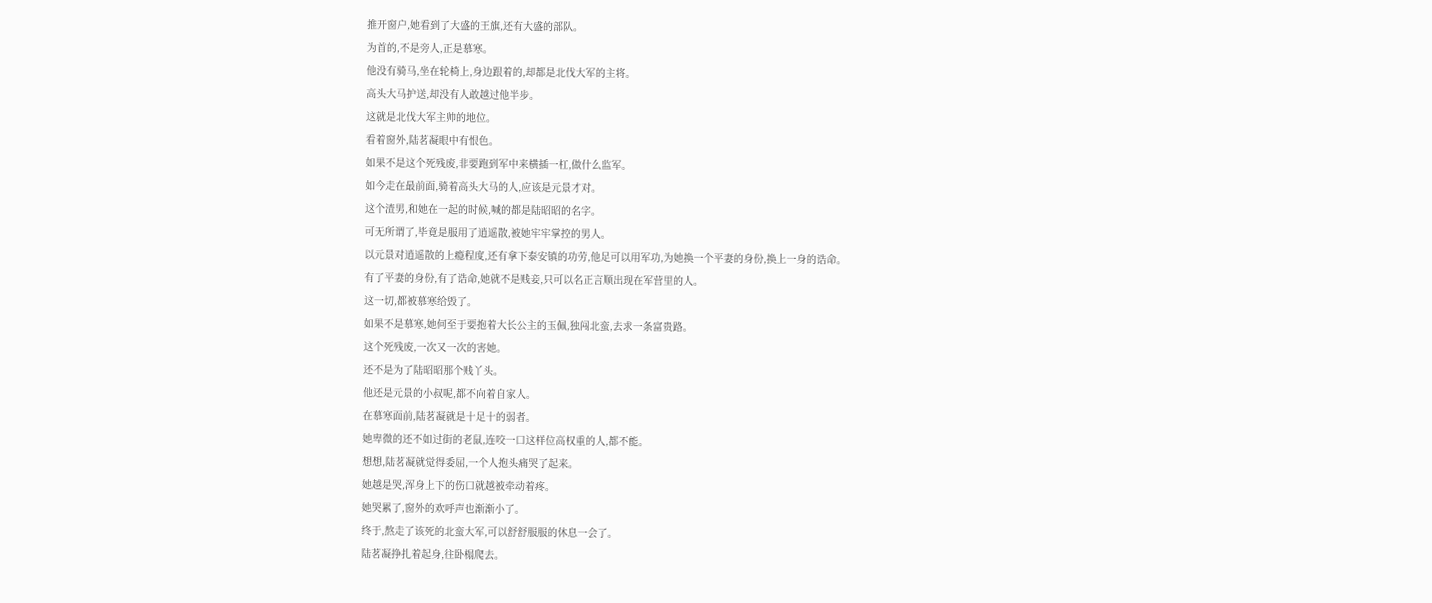推开窗户,她看到了大盛的王旗,还有大盛的部队。
为首的,不是旁人,正是慕寒。
他没有骑马,坐在轮椅上,身边跟着的,却都是北伐大军的主将。
高头大马护送,却没有人敢越过他半步。
这就是北伐大军主帅的地位。
看着窗外,陆茗凝眼中有恨色。
如果不是这个死残废,非要跑到军中来横插一杠,做什么监军。
如今走在最前面,骑着高头大马的人,应该是元景才对。
这个渣男,和她在一起的时候,喊的都是陆昭昭的名字。
可无所谓了,毕竟是服用了逍遥散,被她牢牢掌控的男人。
以元景对逍遥散的上瘾程度,还有拿下泰安镇的功劳,他足可以用军功,为她换一个平妻的身份,换上一身的诰命。
有了平妻的身份,有了诰命,她就不是贱妾,只可以名正言顺出现在军营里的人。
这一切,都被慕寒给毁了。
如果不是慕寒,她何至于要抱着大长公主的玉佩,独闯北蛮,去求一条富贵路。
这个死残废,一次又一次的害她。
还不是为了陆昭昭那个贱丫头。
他还是元景的小叔呢,都不向着自家人。
在慕寒面前,陆茗凝就是十足十的弱者。
她卑微的还不如过街的老鼠,连咬一口这样位高权重的人,都不能。
想想,陆茗凝就觉得委屈,一个人抱头痛哭了起来。
她越是哭,浑身上下的伤口就越被牵动着疼。
她哭累了,窗外的欢呼声也渐渐小了。
终于,熬走了该死的北蛮大军,可以舒舒服服的休息一会了。
陆茗凝挣扎着起身,往卧榻爬去。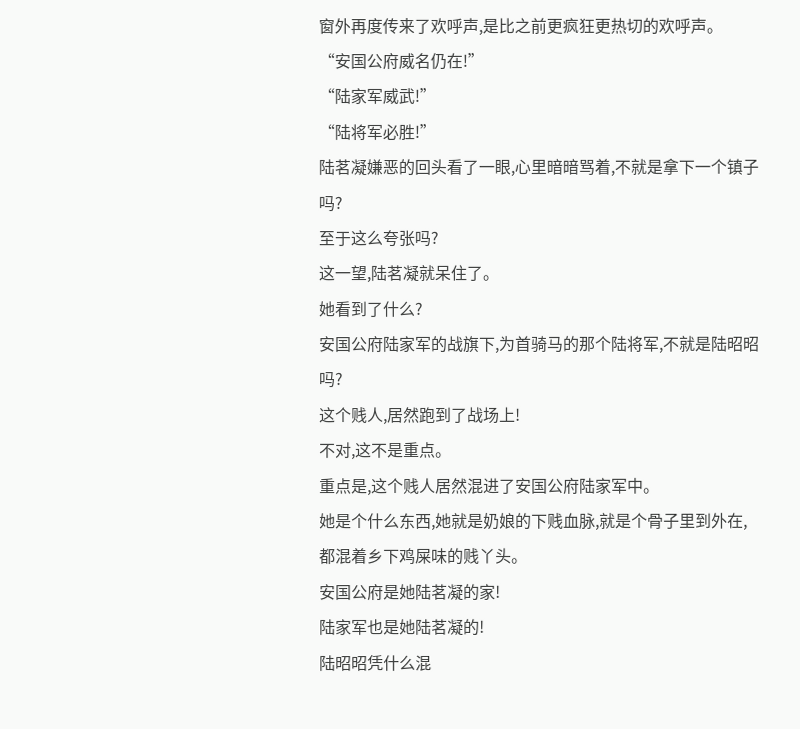窗外再度传来了欢呼声,是比之前更疯狂更热切的欢呼声。
“安国公府威名仍在!”
“陆家军威武!”
“陆将军必胜!”
陆茗凝嫌恶的回头看了一眼,心里暗暗骂着,不就是拿下一个镇子吗?
至于这么夸张吗?
这一望,陆茗凝就呆住了。
她看到了什么?
安国公府陆家军的战旗下,为首骑马的那个陆将军,不就是陆昭昭吗?
这个贱人,居然跑到了战场上!
不对,这不是重点。
重点是,这个贱人居然混进了安国公府陆家军中。
她是个什么东西,她就是奶娘的下贱血脉,就是个骨子里到外在,都混着乡下鸡屎味的贱丫头。
安国公府是她陆茗凝的家!
陆家军也是她陆茗凝的!
陆昭昭凭什么混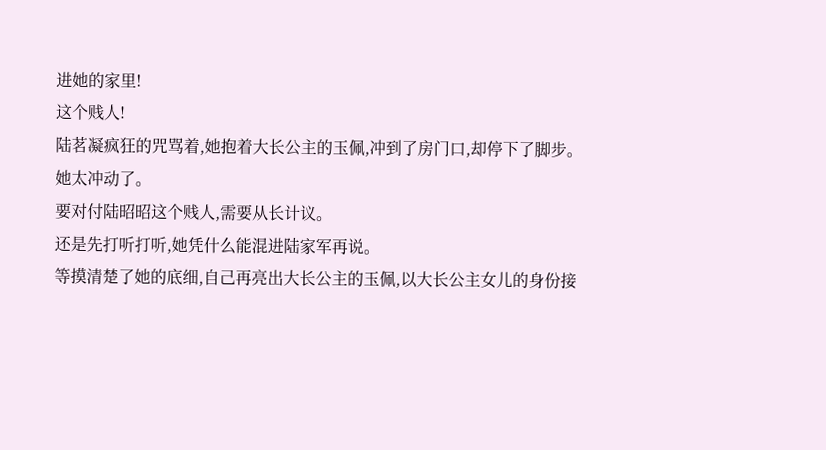进她的家里!
这个贱人!
陆茗凝疯狂的咒骂着,她抱着大长公主的玉佩,冲到了房门口,却停下了脚步。
她太冲动了。
要对付陆昭昭这个贱人,需要从长计议。
还是先打听打听,她凭什么能混进陆家军再说。
等摸清楚了她的底细,自己再亮出大长公主的玉佩,以大长公主女儿的身份接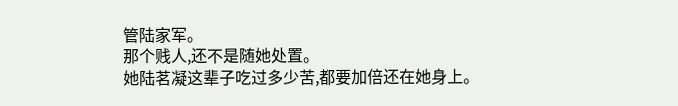管陆家军。
那个贱人,还不是随她处置。
她陆茗凝这辈子吃过多少苦,都要加倍还在她身上。